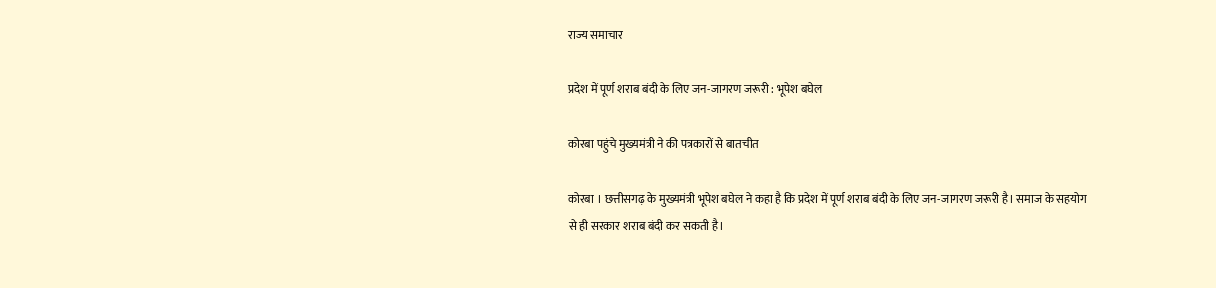राज्य समाचार

प्रदेश में पूर्ण शराब बंदी के लिए जन-जागरण जरूरी : भूपेश बघेल

कोरबा पहुंचे मुख्यमंत्री ने की पत्रकारों से बातचीत

कोरबा । छत्तीसगढ़ के मुख्यमंत्री भूपेश बघेल ने कहा है कि प्रदेश में पूर्ण शराब बंदी के लिए जन-जागरण जरूरी है। समाज के सहयोग से ही सरकार शराब बंदी कर सकती है।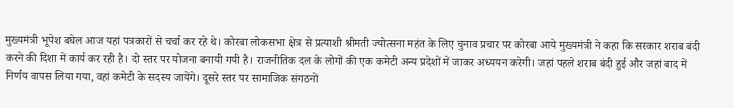मुख्यमंत्री भूपेश बघेल आज यहां पत्रकारों से चर्चा कर रहे थे। कोरबा लोकसभा क्षेत्र से प्रत्याशी श्रीमती ज्योत्सना महंत के लिए चुनाव प्रचार पर कोरबा आये मुख्यमंत्री ने कहा कि सरकार शराब बंदी करने की दिशा में कार्य कर रही है। दो स्तर पर योजना बनायी गयी है। राजनीतिक दल के लोगों की एक कमेटी अन्य प्रदेशों में जाकर अध्ययन करेगी। जहां पहले शराब बंदी हुई और जहां बाद में निर्णय वापस लिया गया, वहां कमेटी के सदस्य जायेंगे। दूसरे स्तर पर सामाजिक संगठनों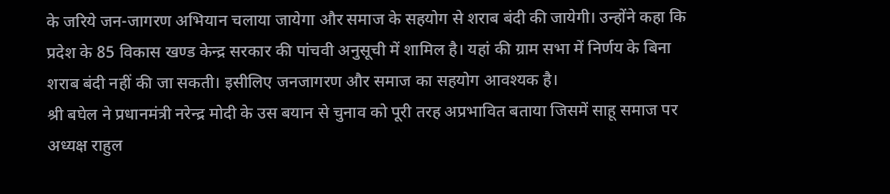के जरिये जन-जागरण अभियान चलाया जायेगा और समाज के सहयोग से शराब बंदी की जायेगी। उन्होंने कहा कि प्रदेश के 85 विकास खण्ड केन्द्र सरकार की पांचवी अनुसूची में शामिल है। यहां की ग्राम सभा में निर्णय के बिना शराब बंदी नहीं की जा सकती। इसीलिए जनजागरण और समाज का सहयोग आवश्यक है।
श्री बघेल ने प्रधानमंत्री नरेन्द्र मोदी के उस बयान से चुनाव को पूरी तरह अप्रभावित बताया जिसमें साहू समाज पर अध्यक्ष राहुल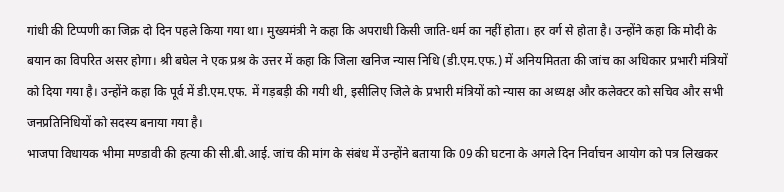गांधी की टिप्पणी का जिक्र दो दिन पहले किया गया था। मुख्यमंत्री ने कहा कि अपराधी किसी जाति-धर्म का नहीं होता। हर वर्ग से होता है। उन्होंने कहा कि मोदी के बयान का विपरित असर होगा। श्री बघेल ने एक प्रश्र के उत्तर में कहा कि जिला खनिज न्यास निधि (डी.एम.एफ.) में अनियमितता की जांच का अधिकार प्रभारी मंत्रियों को दिया गया है। उन्होंने कहा कि पूर्व में डी.एम.एफ. में गड़बड़ी की गयी थी, इसीलिए जिले के प्रभारी मंत्रियों को न्यास का अध्यक्ष और कलेक्टर को सचिव और सभी जनप्रतिनिधियों को सदस्य बनाया गया है।
भाजपा विधायक भीमा मण्डावी की हत्या की सी.बी.आई. जांच की मांग के संबंध में उन्होंने बताया कि 09 की घटना के अगले दिन निर्वाचन आयोग को पत्र लिखकर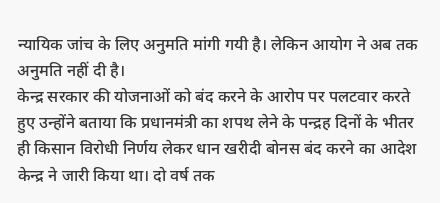न्यायिक जांच के लिए अनुमति मांगी गयी है। लेकिन आयोग ने अब तक अनुमति नहीं दी है।
केन्द्र सरकार की योजनाओं को बंद करने के आरोप पर पलटवार करते हुए उन्होंने बताया कि प्रधानमंत्री का शपथ लेने के पन्द्रह दिनों के भीतर ही किसान विरोधी निर्णय लेकर धान खरीदी बोनस बंद करने का आदेश केन्द्र ने जारी किया था। दो वर्ष तक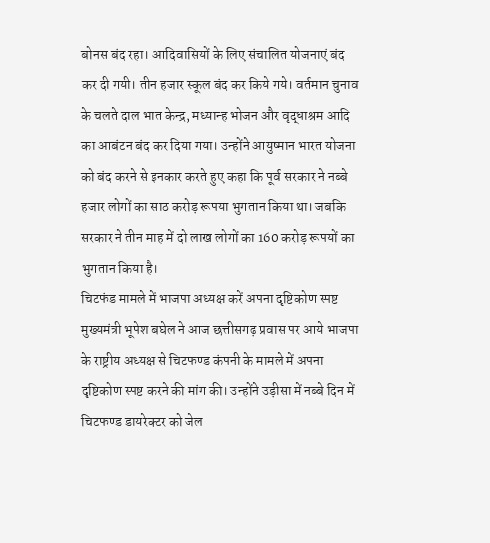बोनस बंद रहा। आदिवासियों के लिए संचालित योजनाएं बंद कर दी गयी। तीन हजार स्कूल बंद कर किये गये। वर्तमान चुनाव के चलते दाल भात केन्द्र, मध्यान्ह भोजन और वृद्धाश्रम आदि का आबंटन बंद कर दिया गया। उन्होंने आयुष्मान भारत योजना को बंद करने से इनकार करते हुए कहा कि पूर्व सरकार ने नब्बे हजार लोगों का साठ करोड़ रूपया भुगतान किया था। जबकि सरकार ने तीन माह में दो लाख लोगों का 160 करोड़ रूपयों का भुगतान किया है।
चिटफंड मामले में भाजपा अध्यक्ष करें अपना दृष्टिकोण स्पष्ट
मुख्यमंत्री भूपेश बघेल ने आज छत्तीसगढ़ प्रवास पर आये भाजपा के राष्ट्रीय अध्यक्ष से चिटफण्ड कंपनी के मामले में अपना दृष्टिकोण स्पष्ट करने की मांग की। उन्होंने उड़ीसा में नब्बे दिन में चिटफण्ड डायरेक्टर को जेल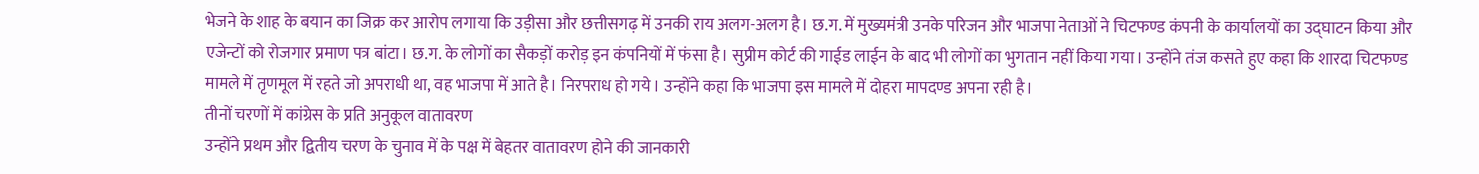भेजने के शाह के बयान का जिक्र कर आरोप लगाया कि उड़ीसा और छत्तीसगढ़ में उनकी राय अलग-अलग है। छ.ग. में मुख्यमंत्री उनके परिजन और भाजपा नेताओं ने चिटफण्ड कंपनी के कार्यालयों का उद्घाटन किया और एजेन्टों को रोजगार प्रमाण पत्र बांटा। छ.ग. के लोगों का सैकड़ों करोड़ इन कंपनियों में फंसा है। सुप्रीम कोर्ट की गाईड लाईन के बाद भी लोगों का भुगतान नहीं किया गया। उन्होंने तंज कसते हुए कहा कि शारदा चिटफण्ड मामले में तृणमूल में रहते जो अपराधी था, वह भाजपा में आते है। निरपराध हो गये। उन्होंने कहा कि भाजपा इस मामले में दोहरा मापदण्ड अपना रही है।
तीनों चरणों में कांग्रेस के प्रति अनुकूल वातावरण
उन्होंने प्रथम और द्वितीय चरण के चुनाव में के पक्ष में बेहतर वातावरण होने की जानकारी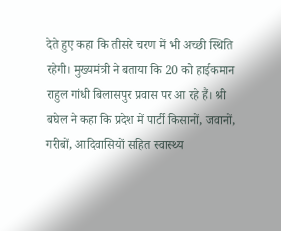देते हुए कहा कि तीसरे चरण में भी अच्छी स्थिति रहेगी। मुख्यमंत्री ने बताया कि 20 को हाईकमान राहुल गांधी बिलासपुर प्रवास पर आ रहे हैं। श्री बघेल ने कहा कि प्रदेश में पार्टी किसानों, जवानों, गरीबों, आदिवासियों सहित स्वास्थ्य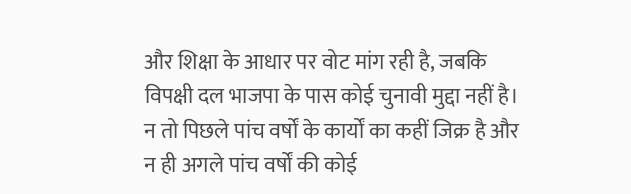और शिक्षा के आधार पर वोट मांग रही है, जबकि विपक्षी दल भाजपा के पास कोई चुनावी मुद्दा नहीं है। न तो पिछले पांच वर्षों के कार्यों का कहीं जिक्र है और न ही अगले पांच वर्षों की कोई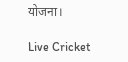योजना।

Live Cricket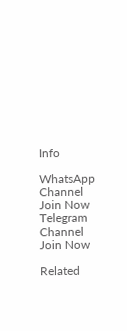Info

WhatsApp Channel Join Now
Telegram Channel Join Now

Related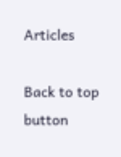Articles

Back to top button